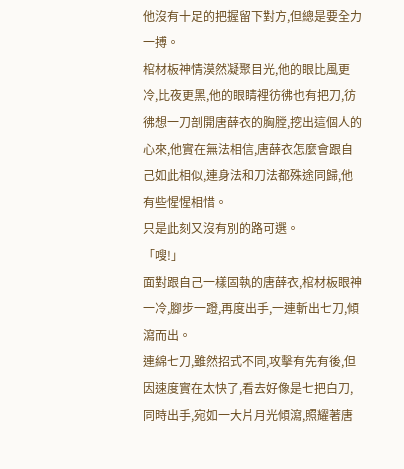他沒有十足的把握留下對方,但總是要全力一搏。
棺材板神情漠然凝聚目光,他的眼比風更冷,比夜更黑,他的眼睛裡彷彿也有把刀,彷彿想一刀剖開唐薛衣的胸膛,挖出這個人的心來,他實在無法相信,唐薛衣怎麼會跟自己如此相似,連身法和刀法都殊途同歸,他有些惺惺相惜。
只是此刻又沒有別的路可選。
「嗖!」
面對跟自己一樣固執的唐薛衣,棺材板眼神一冷,腳步一蹬,再度出手,一連斬出七刀,傾瀉而出。
連綿七刀,雖然招式不同,攻擊有先有後,但因速度實在太快了,看去好像是七把白刀,同時出手,宛如一大片月光傾瀉,照耀著唐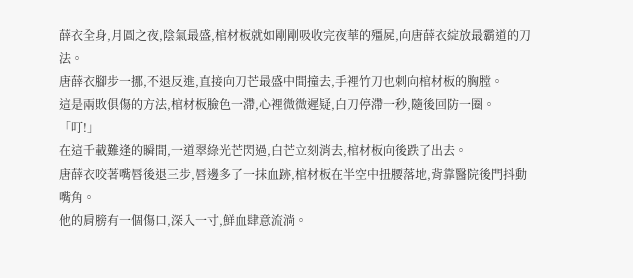薛衣全身,月圓之夜,陰氣最盛,棺材板就如剛剛吸收完夜華的殭屍,向唐薛衣綻放最霸道的刀法。
唐薛衣腳步一挪,不退反進,直接向刀芒最盛中間撞去,手裡竹刀也刺向棺材板的胸膛。
這是兩敗俱傷的方法,棺材板臉色一滯,心裡微微遲疑,白刀停滯一秒,隨後回防一圈。
「叮!」
在這千載難逢的瞬間,一道翠綠光芒閃過,白芒立刻消去,棺材板向後跌了出去。
唐薛衣咬著嘴唇後退三步,唇邊多了一抹血跡,棺材板在半空中扭腰落地,背靠醫院後門抖動嘴角。
他的肩膀有一個傷口,深入一寸,鮮血肆意流淌。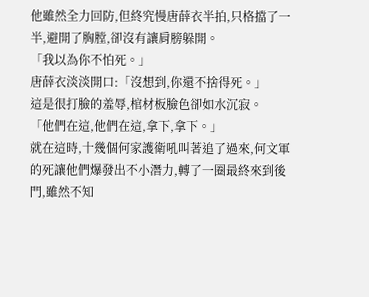他雖然全力回防,但終究慢唐薛衣半拍,只格擋了一半,避開了胸膛,卻沒有讓肩膀躲開。
「我以為你不怕死。」
唐薛衣淡淡開口:「沒想到,你還不捨得死。」
這是很打臉的羞辱,棺材板臉色卻如水沉寂。
「他們在這,他們在這,拿下,拿下。」
就在這時,十幾個何家護衛吼叫著追了過來,何文軍的死讓他們爆發出不小潛力,轉了一圈最終來到後門,雖然不知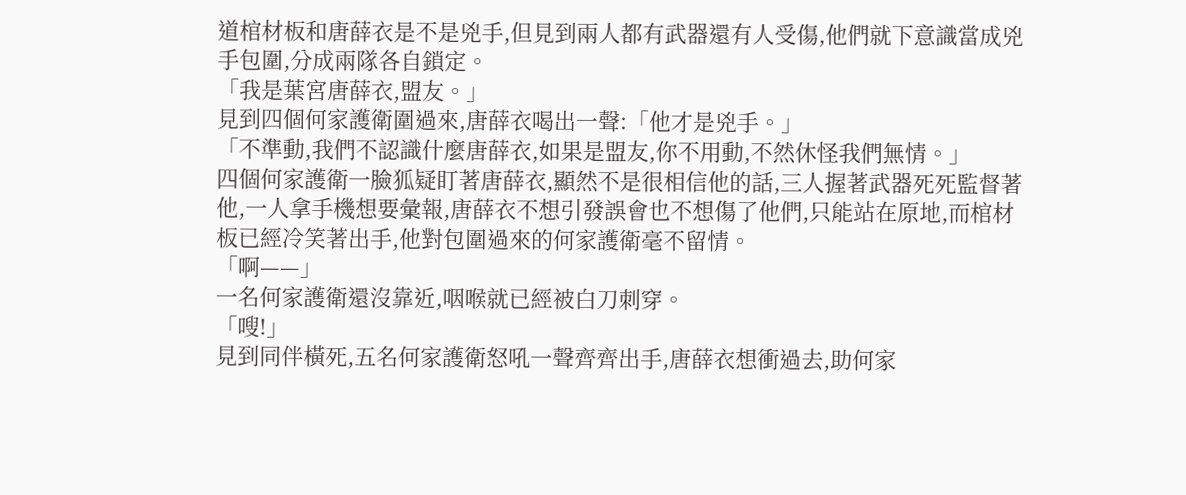道棺材板和唐薛衣是不是兇手,但見到兩人都有武器還有人受傷,他們就下意識當成兇手包圍,分成兩隊各自鎖定。
「我是葉宮唐薛衣,盟友。」
見到四個何家護衛圍過來,唐薛衣喝出一聲:「他才是兇手。」
「不準動,我們不認識什麼唐薛衣,如果是盟友,你不用動,不然休怪我們無情。」
四個何家護衛一臉狐疑盯著唐薛衣,顯然不是很相信他的話,三人握著武器死死監督著他,一人拿手機想要彙報,唐薛衣不想引發誤會也不想傷了他們,只能站在原地,而棺材板已經冷笑著出手,他對包圍過來的何家護衛毫不留情。
「啊——」
一名何家護衛還沒靠近,咽喉就已經被白刀刺穿。
「嗖!」
見到同伴橫死,五名何家護衛怒吼一聲齊齊出手,唐薛衣想衝過去,助何家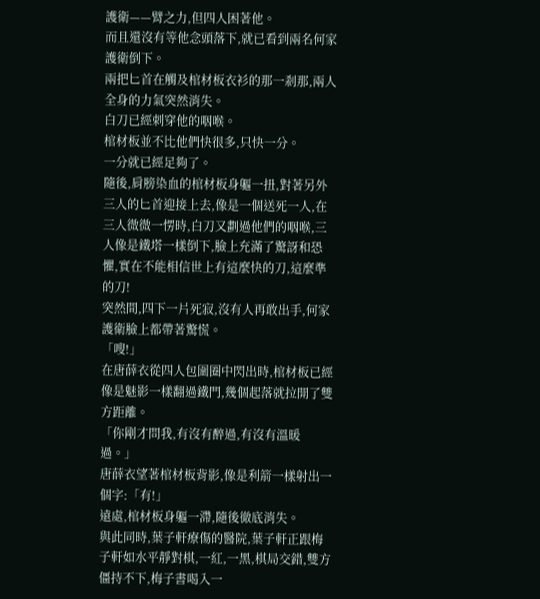護衛——臂之力,但四人困著他。
而且還沒有等他念頭落下,就已看到兩名何家護衛倒下。
兩把匕首在觸及棺材板衣衫的那一剎那,兩人全身的力氣突然消失。
白刀已經刺穿他的咽喉。
棺材板並不比他們快很多,只快一分。
一分就已經足夠了。
隨後,肩膀染血的棺材板身軀一扭,對著另外三人的匕首迎接上去,像是一個送死一人,在三人微微一愣時,白刀又劃過他們的咽喉,三人像是鐵塔一樣倒下,臉上充滿了驚訝和恐懼,實在不能相信世上有這麼快的刀,這麼準的刀!
突然間,四下一片死寂,沒有人再敢出手,何家護衛臉上都帶著驚慌。
「嗖!」
在唐薛衣從四人包圍圈中閃出時,棺材板已經像是魅影一樣翻過鐵門,幾個起落就拉開了雙方距離。
「你剛才問我,有沒有醉過,有沒有溫暖過。」
唐薛衣望著棺材板背影,像是利箭一樣射出一個字:「有!」
遠處,棺材板身軀一滯,隨後徹底消失。
與此同時,葉子軒療傷的醫院,葉子軒正跟梅子軒如水平靜對棋,一紅,一黑,棋局交錯,雙方僵持不下,梅子書喝入一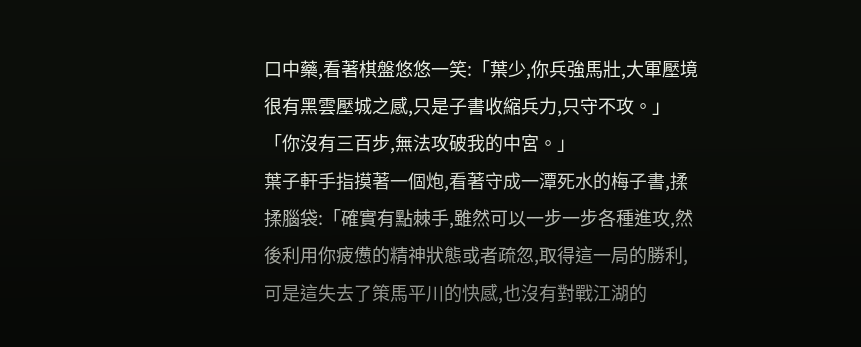口中藥,看著棋盤悠悠一笑:「葉少,你兵強馬壯,大軍壓境很有黑雲壓城之感,只是子書收縮兵力,只守不攻。」
「你沒有三百步,無法攻破我的中宮。」
葉子軒手指摸著一個炮,看著守成一潭死水的梅子書,揉揉腦袋:「確實有點棘手,雖然可以一步一步各種進攻,然後利用你疲憊的精神狀態或者疏忽,取得這一局的勝利,可是這失去了策馬平川的快感,也沒有對戰江湖的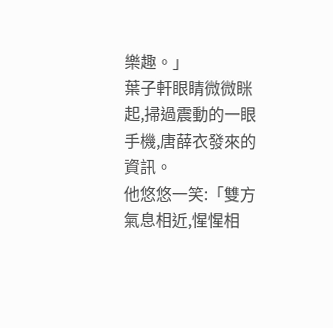樂趣。」
葉子軒眼睛微微眯起,掃過震動的一眼手機,唐薛衣發來的資訊。
他悠悠一笑:「雙方氣息相近,惺惺相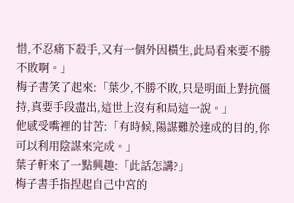惜,不忍痛下殺手,又有一個外因橫生,此局看來要不勝不敗啊。」
梅子書笑了起來:「葉少,不勝不敗,只是明面上對抗僵持,真要手段盡出,這世上沒有和局這一說。」
他感受嘴裡的甘苦:「有時候,陽謀難於達成的目的,你可以利用陰謀來完成。」
葉子軒來了一點興趣:「此話怎講?」
梅子書手指捏起自己中宮的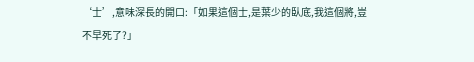‘士’,意味深長的開口:「如果這個士,是葉少的臥底,我這個將,豈不早死了?」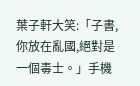葉子軒大笑:「子書,你放在亂國,絕對是一個毒士。」手機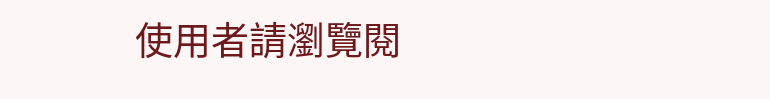使用者請瀏覽閱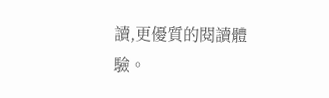讀,更優質的閱讀體驗。